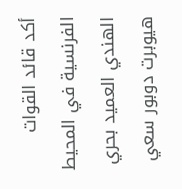أكد قائد القوات الفرنسية في المحيط الهندي العميد بحري هيوبرت دوبور سعي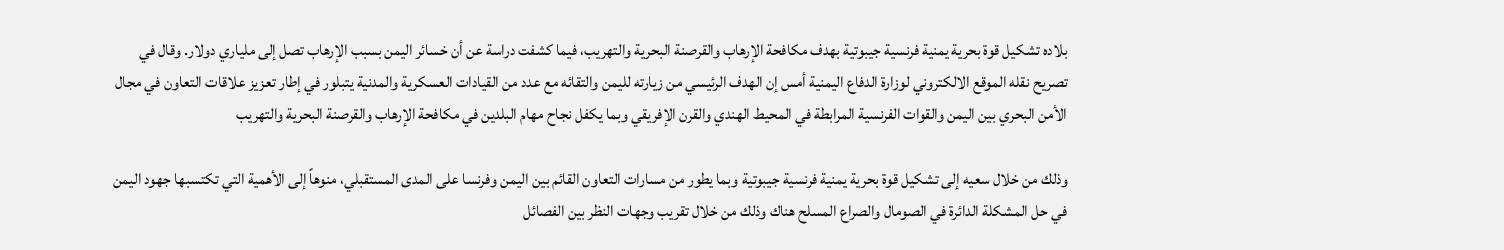بلاده تشكيل قوة بحرية يمنية فرنسية جيبوتية بهدف مكافحة الإرهاب والقرصنة البحرية والتهريب، فيما كشفت دراسة عن أن خسائر اليمن بسبب الإرهاب تصل إلى ملياري دولار. وقال في تصريح نقله الموقع الالكتروني لوزارة الدفاع اليمنية أمس إن الهدف الرئيسي من زيارته لليمن والتقائه مع عدد من القيادات العسكرية والمدنية يتبلور في إطار تعزيز علاقات التعاون في مجال الأمن البحري بين اليمن والقوات الفرنسية المرابطة في المحيط الهندي والقرن الإفريقي وبما يكفل نجاح مهام البلدين في مكافحة الإرهاب والقرصنة البحرية والتهريب

وذلك من خلال سعيه إلى تشكيل قوة بحرية يمنية فرنسية جيبوتية وبما يطور من مسارات التعاون القائم بين اليمن وفرنسا على المدى المستقبلي، منوهاً إلى الأهمية التي تكتسبها جهود اليمن في حل المشكلة الدائرة في الصومال والصراع المسلح هناك وذلك من خلال تقريب وجهات النظر بين الفصائل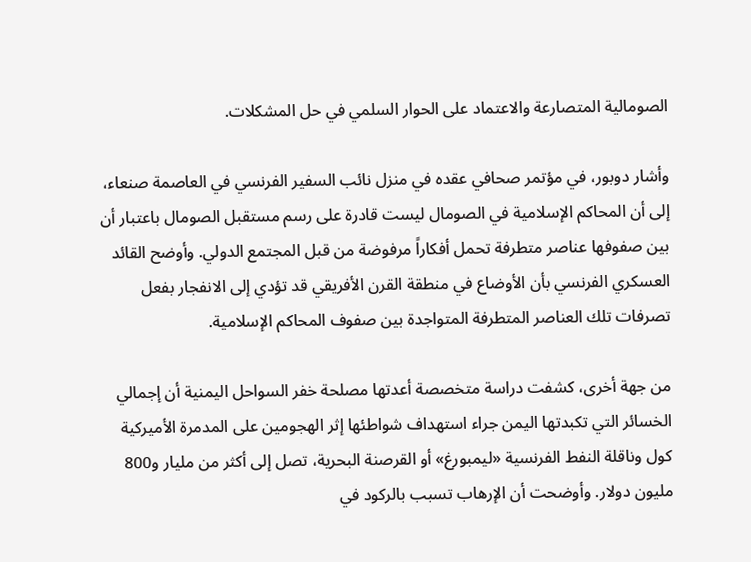الصومالية المتصارعة والاعتماد على الحوار السلمي في حل المشكلات.

وأشار دوبور، في مؤتمر صحافي عقده في منزل نائب السفير الفرنسي في العاصمة صنعاء، إلى أن المحاكم الإسلامية في الصومال ليست قادرة على رسم مستقبل الصومال باعتبار أن بين صفوفها عناصر متطرفة تحمل أفكاراً مرفوضة من قبل المجتمع الدولي. وأوضح القائد العسكري الفرنسي بأن الأوضاع في منطقة القرن الأفريقي قد تؤدي إلى الانفجار بفعل تصرفات تلك العناصر المتطرفة المتواجدة بين صفوف المحاكم الإسلامية.

من جهة أخرى، كشفت دراسة متخصصة أعدتها مصلحة خفر السواحل اليمنية أن إجمالي الخسائر التي تكبدتها اليمن جراء استهداف شواطئها إثر الهجومين على المدمرة الأميركية كول وناقلة النفط الفرنسية «ليمبورغ» أو القرصنة البحرية، تصل إلى أكثر من مليار و800 مليون دولار. وأوضحت أن الإرهاب تسبب بالركود في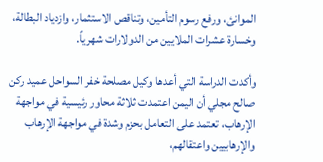الموانئ، ورفع رسوم التأمين، وتناقص الاستثمار، وازدياد البطالة، وخسارة عشرات الملايين من الدولارات شهرياً.

وأكدت الدراسة التي أعدها وكيل مصلحة خفر السواحل عميد ركن صالح مجلي أن اليمن اعتمدت ثلاثة محاور رئيسية في مواجهة الإرهاب، تعتمد على التعامل بحزم وشدة في مواجهة الإرهاب والإرهابيين واعتقالهم،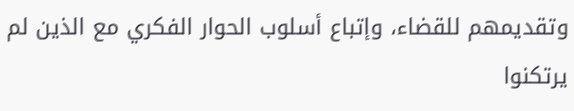وتقديمهم للقضاء، وإتباع أسلوب الحوار الفكري مع الذين لم يرتكنوا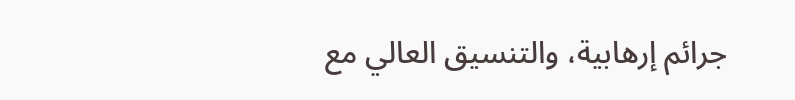جرائم إرهابية، والتنسيق العالي مع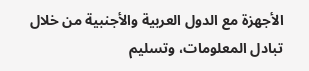الأجهزة مع الدول العربية والأجنبية من خلال تبادل المعلومات، وتسليم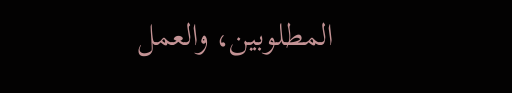المطلوبين، والعمل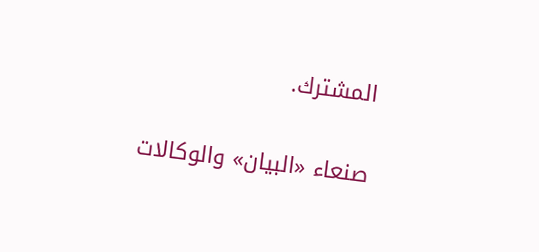المشترك.

صنعاء «البيان» والوكالات